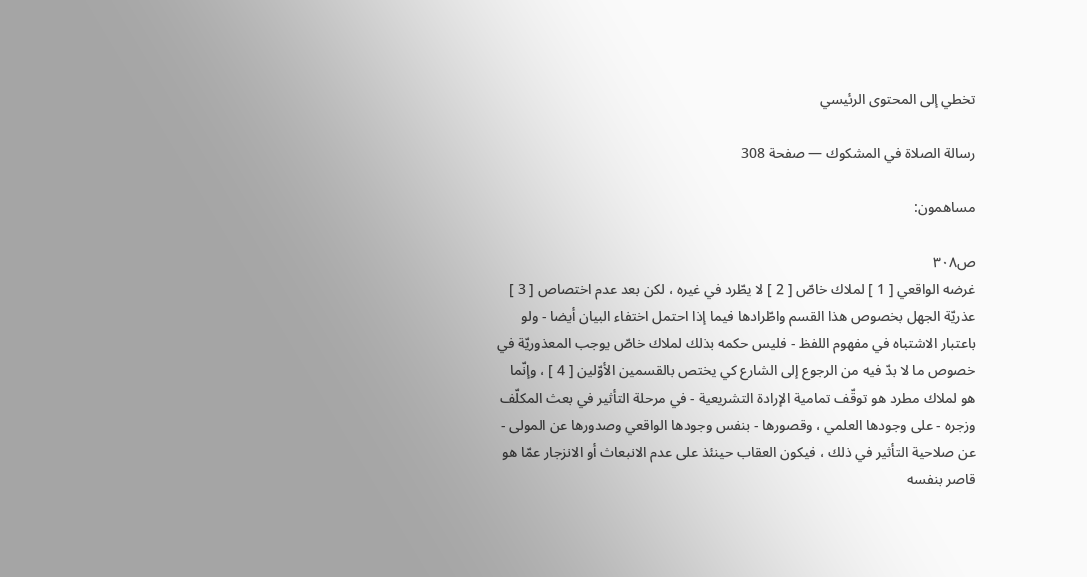تخطي إلى المحتوى الرئيسي

رسالة الصلاة في المشكوك — صفحة 308

مساهمون:

ص٣٠٨
غرضه الواقعي [ 1 ] لملاك خاصّ [ 2 ] لا يطّرد في غيره ، لكن بعد عدم اختصاص [ 3 ] عذريّة الجهل بخصوص هذا القسم واطّرادها فيما إذا احتمل اختفاء البيان أيضا - ولو باعتبار الاشتباه في مفهوم اللفظ - فليس حكمه بذلك لملاك خاصّ يوجب المعذوريّة في خصوص ما لا بدّ فيه من الرجوع إلى الشارع كي يختص بالقسمين الأوّلين [ 4 ] ، وإنّما هو لملاك مطرد هو توقّف تمامية الإرادة التشريعية - في مرحلة التأثير في بعث المكلّف وزجره - على وجودها العلمي ، وقصورها - بنفس وجودها الواقعي وصدورها عن المولى - عن صلاحية التأثير في ذلك ، فيكون العقاب حينئذ على عدم الانبعاث أو الانزجار عمّا هو قاصر بنفسه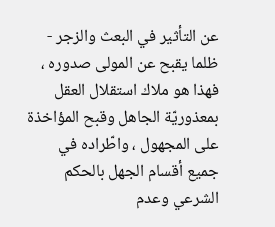عن التأثير في البعث والزجر - ظلما يقبح عن المولى صدوره ، فهذا هو ملاك استقلال العقل بمعذوريّة الجاهل وقبح المؤاخذة على المجهول ، واطّراده في جميع أقسام الجهل بالحكم الشرعي وعدم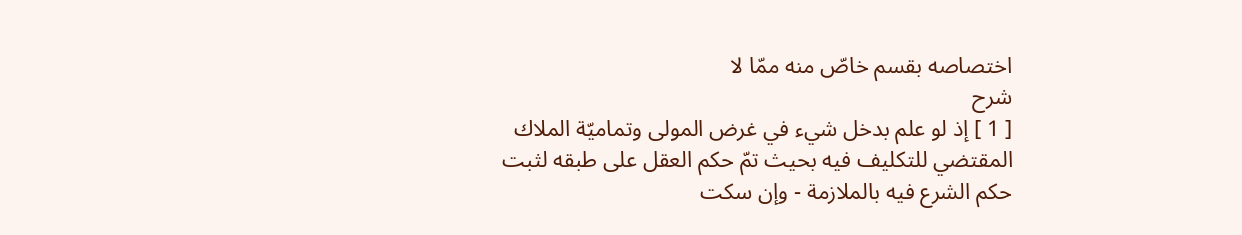اختصاصه بقسم خاصّ منه ممّا لا
شرح
[ 1 ] إذ لو علم بدخل شيء في غرض المولى وتماميّة الملاك المقتضي للتكليف فيه بحيث تمّ حكم العقل على طبقه لثبت حكم الشرع فيه بالملازمة - وإن سكت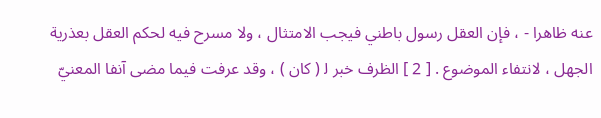عنه ظاهرا - ، فإن العقل رسول باطني فيجب الامتثال ، ولا مسرح فيه لحكم العقل بعذرية الجهل ، لانتفاء الموضوع . [ 2 ] الظرف خبر ل‍ ( كان ) ، وقد عرفت فيما مضى آنفا المعنيّ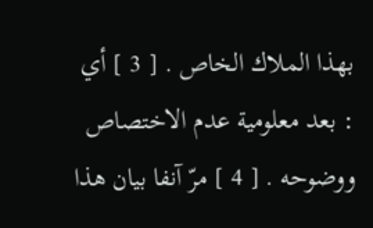بهذا الملاك الخاص . [ 3 ] أي : بعد معلومية عدم الاختصاص ووضوحه . [ 4 ] مرّ آنفا بيان هذا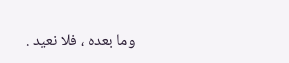وما بعده ، فلا نعيد .